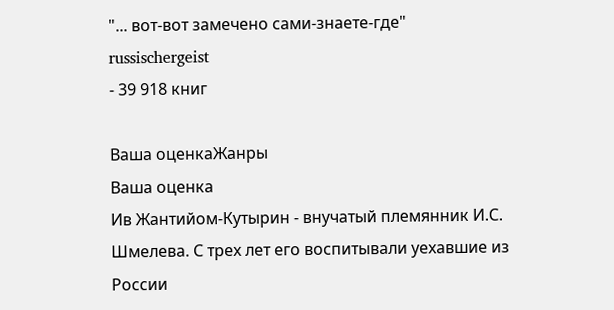"... вот-вот замечено сами-знаете-где"
russischergeist
- 39 918 книг

Ваша оценкаЖанры
Ваша оценка
Ив Жантийом-Кутырин - внучатый племянник И.С. Шмелева. С трех лет его воспитывали уехавшие из России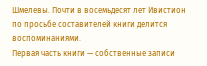Шмелевы. Почти в восемьдесят лет Ивистион по просьбе составителей книги делится воспоминаниями.
Первая часть книги — собственные записи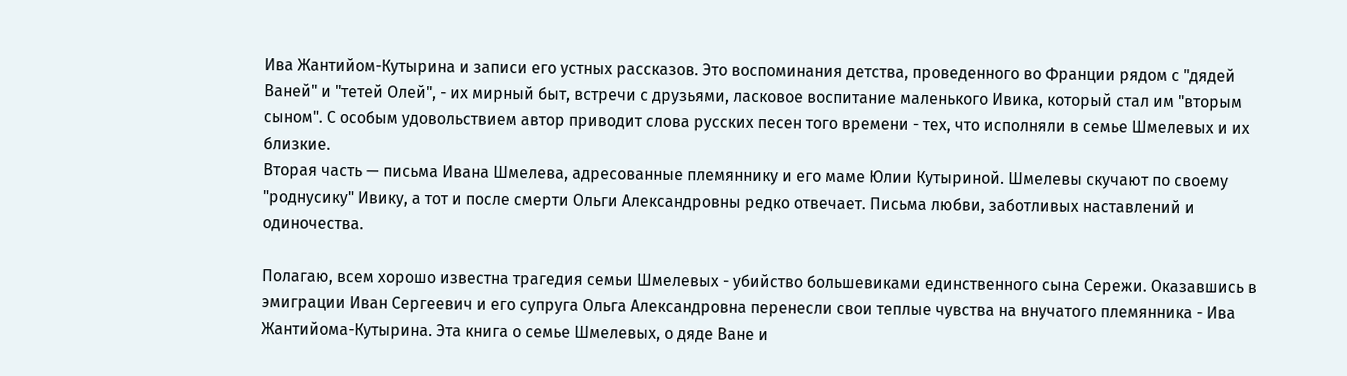Ива Жантийом-Кутырина и записи его устных рассказов. Это воспоминания детства, проведенного во Франции рядом с "дядей Ваней" и "тетей Олей", - их мирный быт, встречи с друзьями, ласковое воспитание маленького Ивика, который стал им "вторым сыном". С особым удовольствием автор приводит слова русских песен того времени - тех, что исполняли в семье Шмелевых и их близкие.
Вторая часть — письма Ивана Шмелева, адресованные племяннику и его маме Юлии Кутыриной. Шмелевы скучают по своему "роднусику" Ивику, а тот и после смерти Ольги Александровны редко отвечает. Письма любви, заботливых наставлений и одиночества.

Полагаю, всем хорошо известна трагедия семьи Шмелевых - убийство большевиками единственного сына Сережи. Оказавшись в эмиграции Иван Сергеевич и его супруга Ольга Александровна перенесли свои теплые чувства на внучатого племянника - Ива Жантийома-Кутырина. Эта книга о семье Шмелевых, о дяде Ване и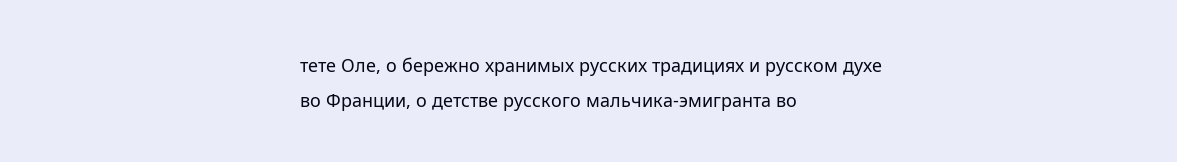тете Оле, о бережно хранимых русских традициях и русском духе во Франции, о детстве русского мальчика-эмигранта во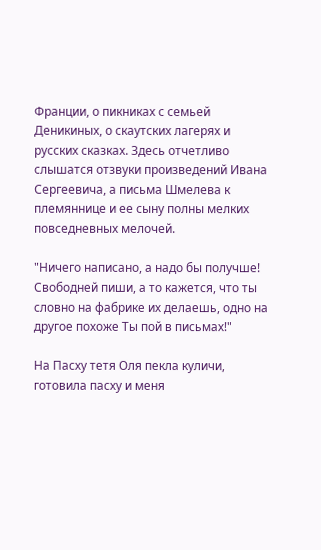Франции, о пикниках с семьей Деникиных, о скаутских лагерях и русских сказках. Здесь отчетливо слышатся отзвуки произведений Ивана Сергеевича, а письма Шмелева к племяннице и ее сыну полны мелких повседневных мелочей.

"Ничего написано, а надо бы получше! Свободней пиши, а то кажется, что ты словно на фабрике их делаешь, одно на другое похоже Ты пой в письмах!"

На Пасху тетя Оля пекла куличи, готовила пасху и меня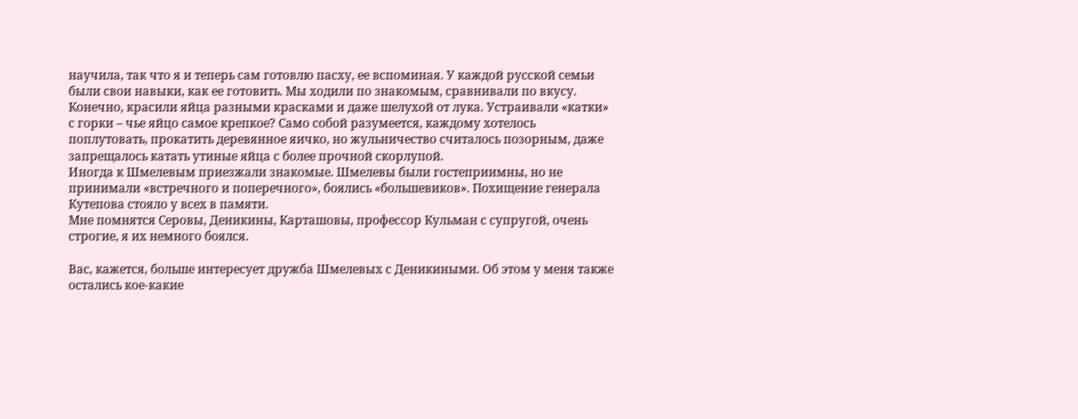научила, так что я и теперь сам готовлю пасху, ее вспоминая. У каждой русской семьи были свои навыки, как ее готовить. Мы ходили по знакомым, сравнивали по вкусу.
Конечно, красили яйца разными красками и даже шелухой от лука. Устраивали «катки» с горки – чье яйцо самое крепкое? Само собой разумеется, каждому хотелось поплутовать, прокатить деревянное яичко, но жульничество считалось позорным, даже запрещалось катать утиные яйца с более прочной скорлупой.
Иногда к Шмелевым приезжали знакомые. Шмелевы были гостеприимны, но не принимали «встречного и поперечного», боялись «большевиков». Похищение генерала Кутепова стояло у всех в памяти.
Мне помнятся Серовы, Деникины, Карташовы, профессор Кульман с супругой, очень строгие, я их немного боялся.

Вас, кажется, больше интересует дружба Шмелевых с Деникиными. Об этом у меня также остались кое-какие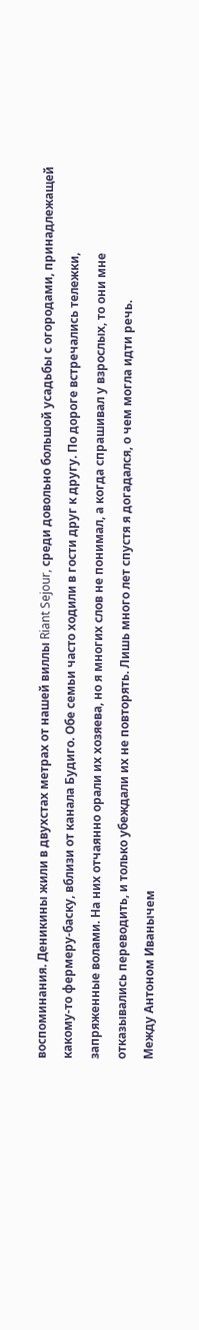воспоминания. Деникины жили в двухстах метрах от нашей виллы Riant Sejour, среди довольно большой усадьбы с огородами, принадлежащей какому-то фермеру-баску, вблизи от канала Будиго. Обе семьи часто ходили в гости друг к другу. По дороге встречались тележки, запряженные волами. На них отчаянно орали их хозяева, но я многих слов не понимал, а когда спрашивал у взрослых, то они мне отказывались переводить, и только убеждали их не повторять. Лишь много лет спустя я догадался, о чем могла идти речь.
Между Антоном Иванычем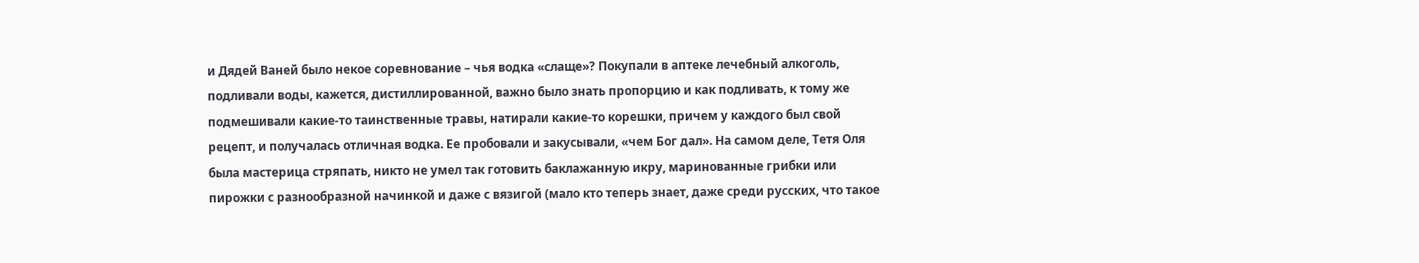и Дядей Ваней было некое соревнование – чья водка «слаще»? Покупали в аптеке лечебный алкоголь, подливали воды, кажется, дистиллированной, важно было знать пропорцию и как подливать, к тому же подмешивали какие-то таинственные травы, натирали какие-то корешки, причем у каждого был свой рецепт, и получалась отличная водка. Ее пробовали и закусывали, «чем Бог дал». На самом деле, Тетя Оля была мастерица стряпать, никто не умел так готовить баклажанную икру, маринованные грибки или пирожки с разнообразной начинкой и даже с вязигой (мало кто теперь знает, даже среди русских, что такое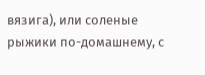вязига), или соленые рыжики по-домашнему, с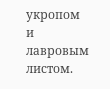укропом и лавровым листом.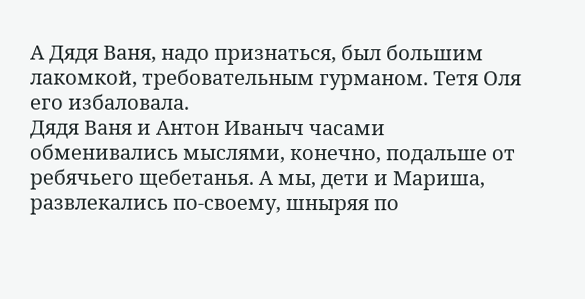А Дядя Ваня, надо признаться, был большим лакомкой, требовательным гурманом. Тетя Оля его избаловала.
Дядя Ваня и Антон Иваныч часами обменивались мыслями, конечно, подальше от ребячьего щебетанья. А мы, дети и Мариша, развлекались по-своему, шныряя по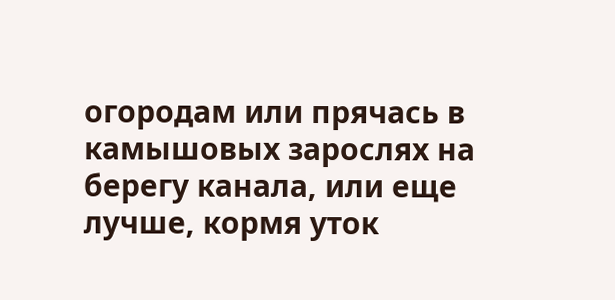огородам или прячась в камышовых зарослях на берегу канала, или еще лучше, кормя уток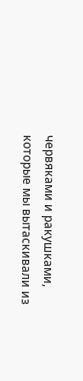червяками и ракушками, которые мы вытаскивали из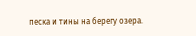песка и тины на берегу озера.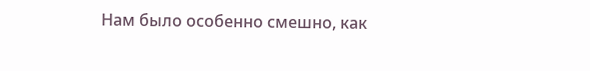Нам было особенно смешно, как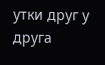утки друг у друга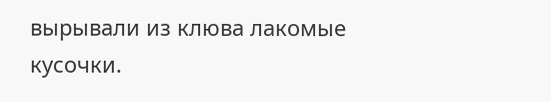вырывали из клюва лакомые кусочки.